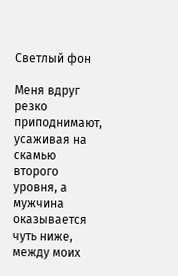Светлый фон

Меня вдруг резко приподнимают, усаживая на скамью второго уровня, а мужчина оказывается чуть ниже, между моих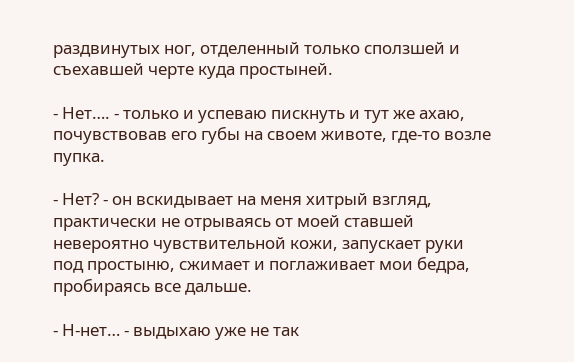раздвинутых ног, отделенный только сползшей и съехавшей черте куда простыней.

- Нет…. - только и успеваю пискнуть и тут же ахаю, почувствовав его губы на своем животе, где-то возле пупка.

- Нет? - он вскидывает на меня хитрый взгляд, практически не отрываясь от моей ставшей невероятно чувствительной кожи, запускает руки под простыню, сжимает и поглаживает мои бедра, пробираясь все дальше.

- Н-нет… - выдыхаю уже не так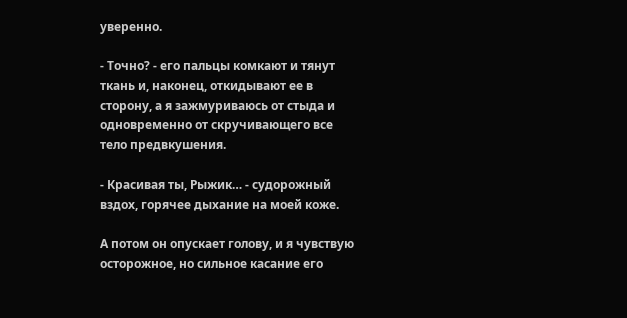уверенно.

- Точно? - его пальцы комкают и тянут ткань и, наконец, откидывают ее в сторону, а я зажмуриваюсь от стыда и одновременно от скручивающего все тело предвкушения.

- Красивая ты, Рыжик… - судорожный вздох, горячее дыхание на моей коже.

А потом он опускает голову, и я чувствую осторожное, но сильное касание его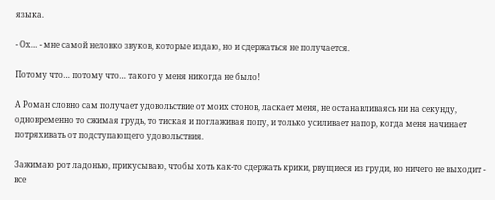языка.

- Ох… - мне самой неловко звуков, которые издаю, но и сдержаться не получается.

Потому что… потому что… такого у меня никогда не было!

А Роман словно сам получает удовольствие от моих стонов, ласкает меня, не останавливаясь ни на секунду, одновременно то сжимая грудь, то тиская и поглаживая попу, и только усиливает напор, когда меня начинает потряхивать от подступающего удовольствия.

Зажимаю рот ладонью, прикусываю, чтобы хоть как-то сдержать крики, рвущиеся из груди, но ничего не выходит - все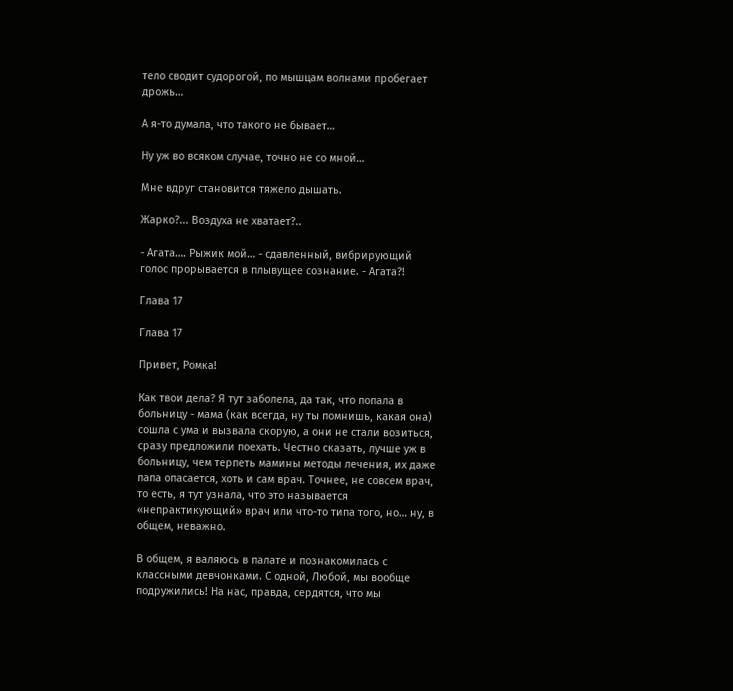тело сводит судорогой, по мышцам волнами пробегает дрожь…

А я-то думала, что такого не бывает…

Ну уж во всяком случае, точно не со мной…

Мне вдруг становится тяжело дышать.

Жарко?... Воздуха не хватает?..

- Агата…. Рыжик мой… - сдавленный, вибрирующий голос прорывается в плывущее сознание. - Агата?!

Глава 17

Глава 17

Привет, Ромка!

Как твои дела? Я тут заболела, да так, что попала в больницу - мама (как всегда, ну ты помнишь, какая она) сошла с ума и вызвала скорую, а они не стали возиться, сразу предложили поехать. Честно сказать, лучше уж в больницу, чем терпеть мамины методы лечения, их даже папа опасается, хоть и сам врач. Точнее, не совсем врач, то есть, я тут узнала, что это называется «непрактикующий» врач или что-то типа того, но… ну, в общем, неважно.

В общем, я валяюсь в палате и познакомилась с классными девчонками. С одной, Любой, мы вообще подружились! На нас, правда, сердятся, что мы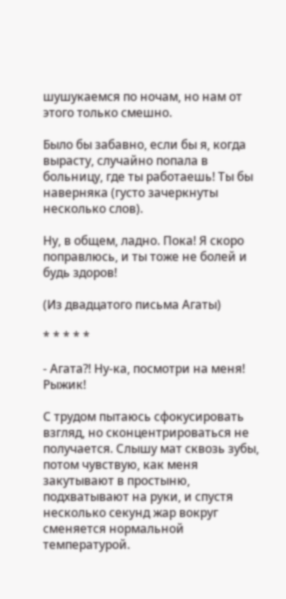шушукаемся по ночам, но нам от этого только смешно.

Было бы забавно, если бы я, когда вырасту, случайно попала в больницу, где ты работаешь! Ты бы наверняка (густо зачеркнуты несколько слов).

Ну, в общем, ладно. Пока! Я скоро поправлюсь, и ты тоже не болей и будь здоров!

(Из двадцатого письма Агаты)

* * * * *

- Агата?! Ну-ка, посмотри на меня! Рыжик!

С трудом пытаюсь сфокусировать взгляд, но сконцентрироваться не получается. Слышу мат сквозь зубы, потом чувствую, как меня закутывают в простыню, подхватывают на руки, и спустя несколько секунд жар вокруг сменяется нормальной температурой.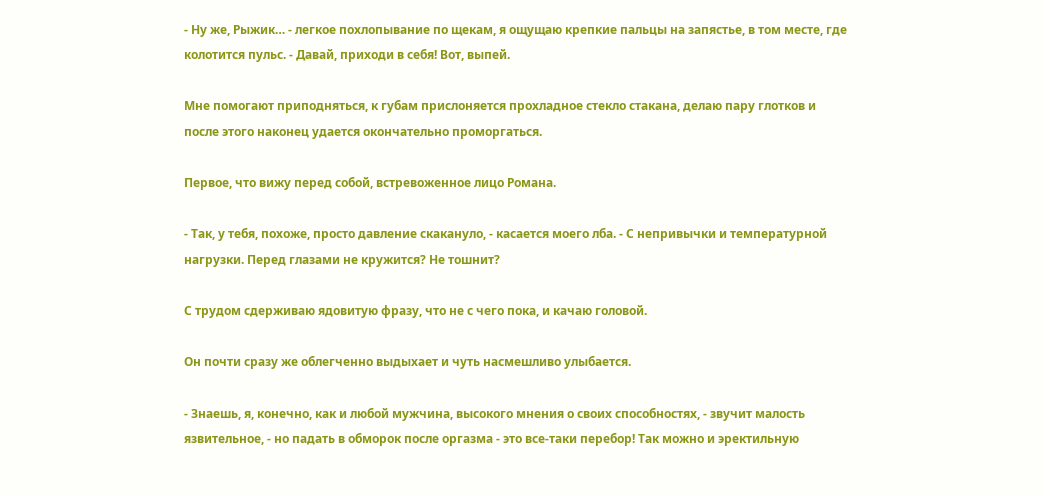- Ну же, Рыжик… - легкое похлопывание по щекам, я ощущаю крепкие пальцы на запястье, в том месте, где колотится пульс. - Давай, приходи в себя! Вот, выпей.

Мне помогают приподняться, к губам прислоняется прохладное стекло стакана, делаю пару глотков и после этого наконец удается окончательно проморгаться.

Первое, что вижу перед собой, встревоженное лицо Романа.

- Так, у тебя, похоже, просто давление скакануло, - касается моего лба. - С непривычки и температурной нагрузки. Перед глазами не кружится? Не тошнит?

С трудом сдерживаю ядовитую фразу, что не с чего пока, и качаю головой.

Он почти сразу же облегченно выдыхает и чуть насмешливо улыбается.

- Знаешь, я, конечно, как и любой мужчина, высокого мнения о своих способностях, - звучит малость язвительное, - но падать в обморок после оргазма - это все-таки перебор! Так можно и эректильную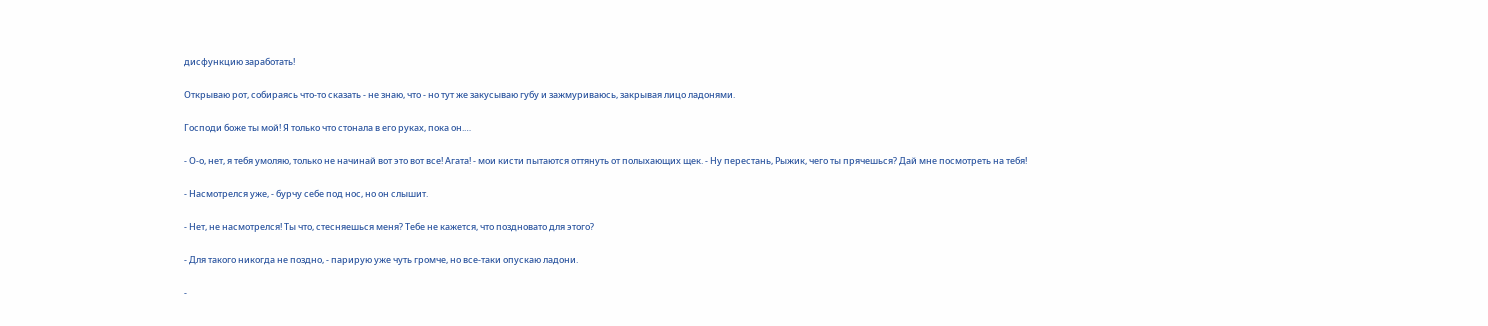дисфункцию заработать!

Открываю рот, собираясь что-то сказать - не знаю, что - но тут же закусываю губу и зажмуриваюсь, закрывая лицо ладонями.

Господи боже ты мой! Я только что стонала в его руках, пока он.…

- О-о, нет, я тебя умоляю, только не начинай вот это вот все! Агата! - мои кисти пытаются оттянуть от полыхающих щек. - Ну перестань, Рыжик, чего ты прячешься? Дай мне посмотреть на тебя!

- Насмотрелся уже, - бурчу себе под нос, но он слышит.

- Нет, не насмотрелся! Ты что, стесняешься меня? Тебе не кажется, что поздновато для этого?

- Для такого никогда не поздно, - парирую уже чуть громче, но все-таки опускаю ладони.

-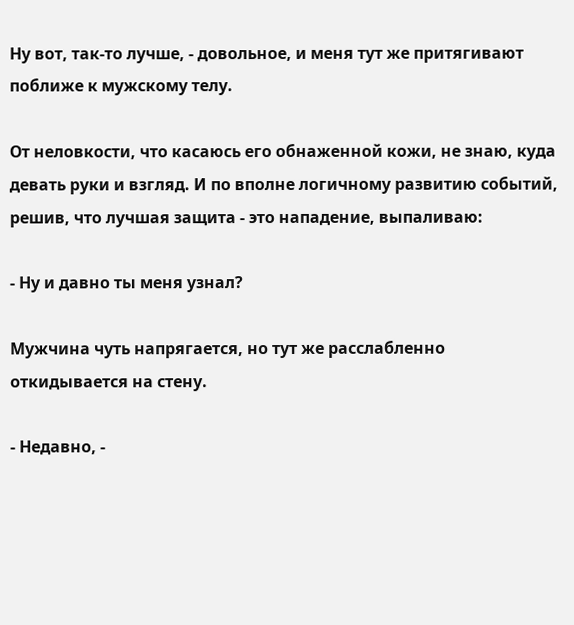Ну вот, так-то лучше, - довольное, и меня тут же притягивают поближе к мужскому телу.

От неловкости, что касаюсь его обнаженной кожи, не знаю, куда девать руки и взгляд. И по вполне логичному развитию событий, решив, что лучшая защита - это нападение, выпаливаю:

- Ну и давно ты меня узнал?

Мужчина чуть напрягается, но тут же расслабленно откидывается на стену.

- Недавно, -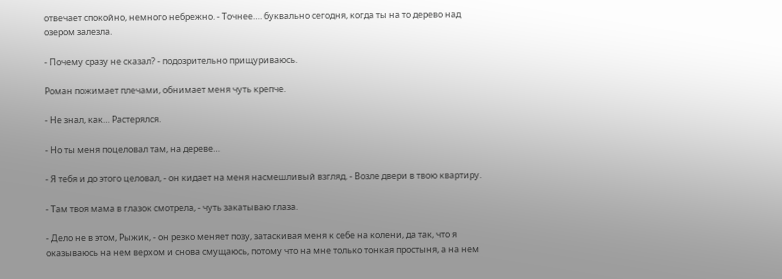отвечает спокойно, немного небрежно. - Точнее…. буквально сегодня, когда ты на то дерево над озером залезла.

- Почему сразу не сказал? - подозрительно прищуриваюсь.

Роман пожимает плечами, обнимает меня чуть крепче.

- Не знал, как… Растерялся.

- Но ты меня поцеловал там, на дереве…

- Я тебя и до этого целовал, - он кидает на меня насмешливый взгляд. - Возле двери в твою квартиру.

- Там твоя мама в глазок смотрела, - чуть закатываю глаза.

- Дело не в этом, Рыжик, - он резко меняет позу, затаскивая меня к себе на колени, да так, что я оказываюсь на нем верхом и снова смущаюсь, потому что на мне только тонкая простыня, а на нем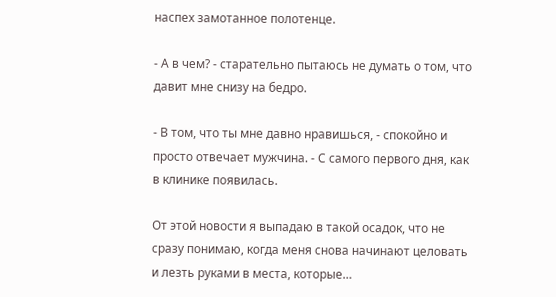наспех замотанное полотенце.

- А в чем? - старательно пытаюсь не думать о том, что давит мне снизу на бедро.

- В том, что ты мне давно нравишься, - спокойно и просто отвечает мужчина. - С самого первого дня, как в клинике появилась.

От этой новости я выпадаю в такой осадок, что не сразу понимаю, когда меня снова начинают целовать и лезть руками в места, которые…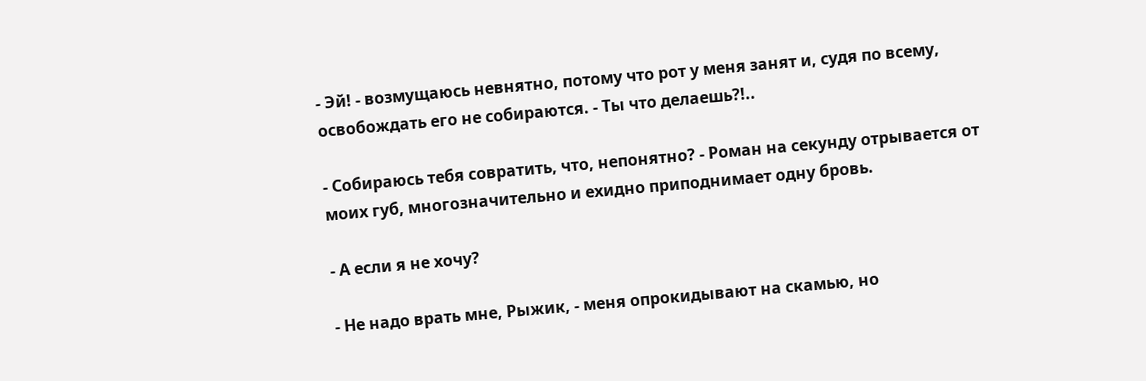- Эй! - возмущаюсь невнятно, потому что рот у меня занят и, судя по всему, освобождать его не собираются. - Ты что делаешь?!..

- Собираюсь тебя совратить, что, непонятно? - Роман на секунду отрывается от моих губ, многозначительно и ехидно приподнимает одну бровь.

- А если я не хочу?

- Не надо врать мне, Рыжик, - меня опрокидывают на скамью, но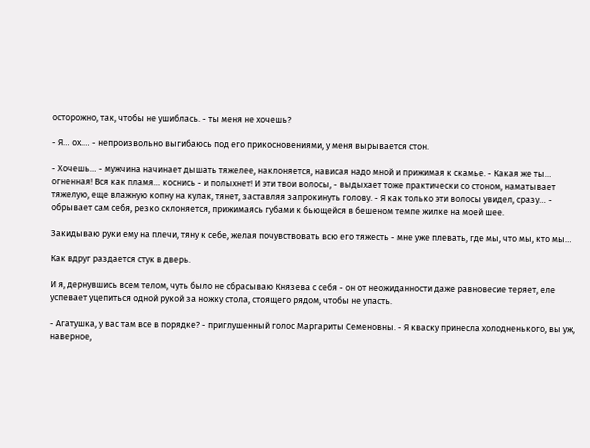осторожно, так, чтобы не ушиблась. - ты меня не хочешь?

- Я… ох.… - непроизвольно выгибаюсь под его прикосновениями, у меня вырывается стон.

- Хочешь… - мужчина начинает дышать тяжелее, наклоняется, нависая надо мной и прижимая к скамье. - Какая же ты… огненная! Вся как пламя… коснись - и полыхнет! И эти твои волосы, - выдыхает тоже практически со стоном, наматывает тяжелую, еще влажную копну на кулак, тянет, заставляя запрокинуть голову. - Я как только эти волосы увидел, сразу… - обрывает сам себя, резко склоняется, прижимаясь губами к бьющейся в бешеном темпе жилке на моей шее.

Закидываю руки ему на плечи, тяну к себе, желая почувствовать всю его тяжесть - мне уже плевать, где мы, что мы, кто мы…

Как вдруг раздается стук в дверь.

И я, дернувшись всем телом, чуть было не сбрасываю Князева с себя - он от неожиданности даже равновесие теряет, еле успевает уцепиться одной рукой за ножку стола, стоящего рядом, чтобы не упасть.

- Агатушка, у вас там все в порядке? - приглушенный голос Маргариты Семеновны. - Я кваску принесла холодненького, вы уж, наверное,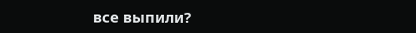все выпили?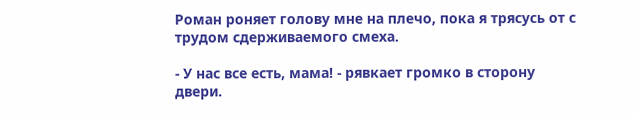Роман роняет голову мне на плечо, пока я трясусь от с трудом сдерживаемого смеха.

- У нас все есть, мама! - рявкает громко в сторону двери.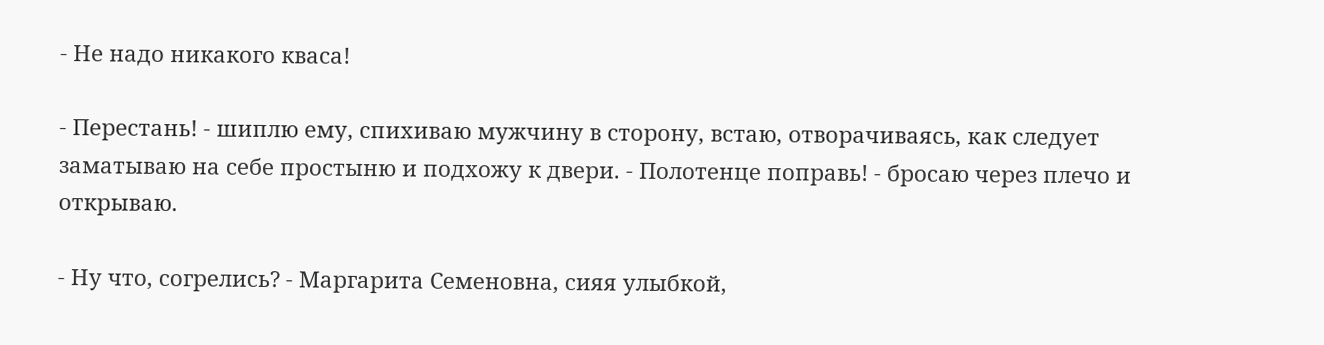- Не надо никакого кваса!

- Перестань! - шиплю ему, спихиваю мужчину в сторону, встаю, отворачиваясь, как следует заматываю на себе простыню и подхожу к двери. - Полотенце поправь! - бросаю через плечо и открываю.

- Ну что, согрелись? - Маргарита Семеновна, сияя улыбкой,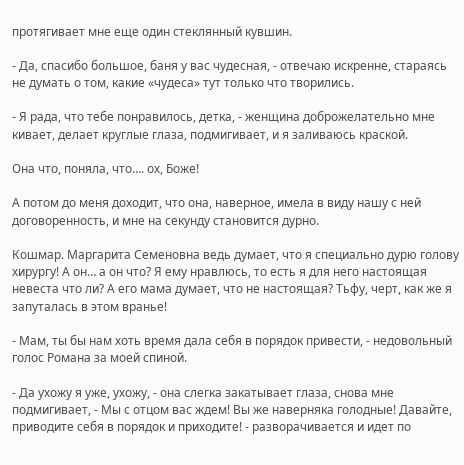протягивает мне еще один стеклянный кувшин.

- Да, спасибо большое, баня у вас чудесная, - отвечаю искренне, стараясь не думать о том, какие «чудеса» тут только что творились.

- Я рада, что тебе понравилось, детка, - женщина доброжелательно мне кивает, делает круглые глаза, подмигивает, и я заливаюсь краской.

Она что, поняла, что…. ох, Боже!

А потом до меня доходит, что она, наверное, имела в виду нашу с ней договоренность, и мне на секунду становится дурно.

Кошмар. Маргарита Семеновна ведь думает, что я специально дурю голову хирургу! А он… а он что? Я ему нравлюсь, то есть я для него настоящая невеста что ли? А его мама думает, что не настоящая? Тьфу, черт, как же я запуталась в этом вранье!

- Мам, ты бы нам хоть время дала себя в порядок привести, - недовольный голос Романа за моей спиной.

- Да ухожу я уже, ухожу, - она слегка закатывает глаза, снова мне подмигивает, - Мы с отцом вас ждем! Вы же наверняка голодные! Давайте, приводите себя в порядок и приходите! - разворачивается и идет по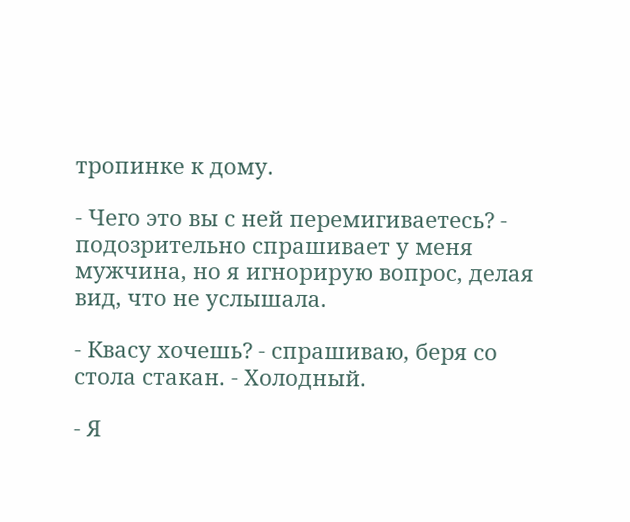тропинке к дому.

- Чего это вы с ней перемигиваетесь? - подозрительно спрашивает у меня мужчина, но я игнорирую вопрос, делая вид, что не услышала.

- Квасу хочешь? - спрашиваю, беря со стола стакан. - Холодный.

- Я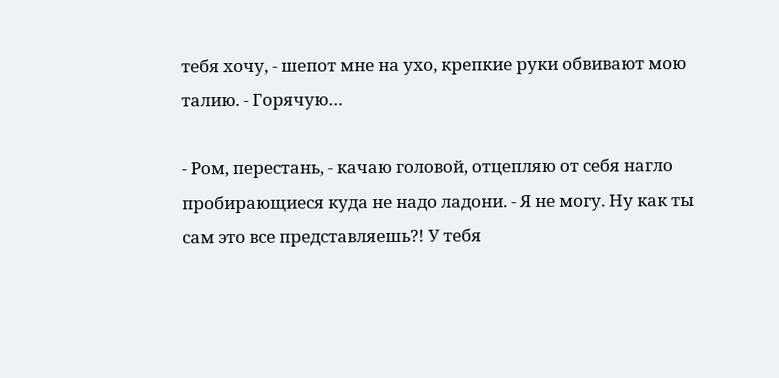тебя хочу, - шепот мне на ухо, крепкие руки обвивают мою талию. - Горячую…

- Ром, перестань, - качаю головой, отцепляю от себя нагло пробирающиеся куда не надо ладони. - Я не могу. Ну как ты сам это все представляешь?! У тебя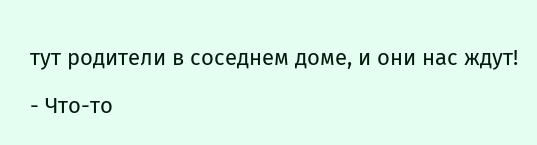тут родители в соседнем доме, и они нас ждут!

- Что-то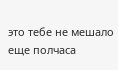это тебе не мешало еще полчаса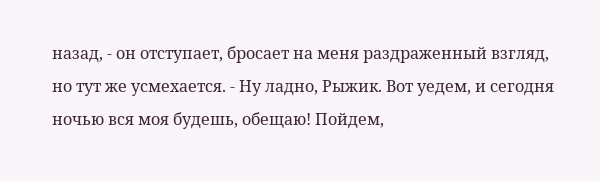назад, - он отступает, бросает на меня раздраженный взгляд, но тут же усмехается. - Ну ладно, Рыжик. Вот уедем, и сегодня ночью вся моя будешь, обещаю! Пойдем,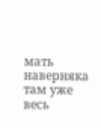мать наверняка там уже весь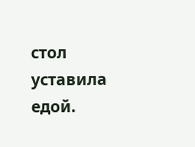стол уставила едой.